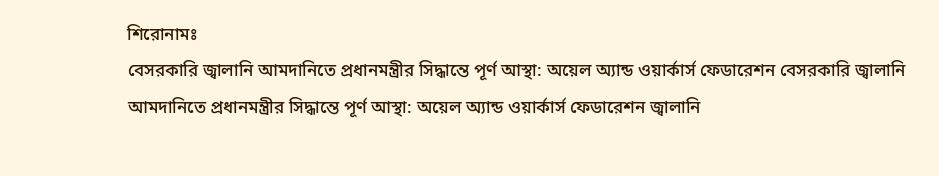শিরোনামঃ
বেসরকারি জ্বালানি আমদানিতে প্রধানমন্ত্রীর সিদ্ধান্তে পূর্ণ আস্থা: অয়েল অ্যান্ড ওয়ার্কার্স ফেডারেশন বেসরকারি জ্বালানি আমদানিতে প্রধানমন্ত্রীর সিদ্ধান্তে পূর্ণ আস্থা: অয়েল অ্যান্ড ওয়ার্কার্স ফেডারেশন জ্বালানি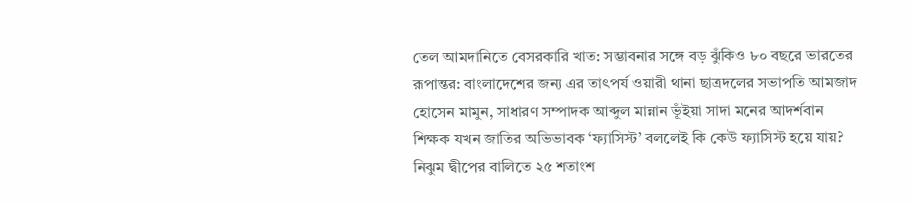তেল আমদানিতে বেসরকারি খাত: সম্ভাবনার সঙ্গে বড় ঝুঁকিও ৮০ বছরে ভারতের রূপান্তর: বাংলাদেশের জন্য এর তাৎপর্য ওয়ারী থানা ছাত্রদলের সভাপতি আমজাদ হোসেন মামুন, সাধারণ সম্পাদক আব্দুল মান্নান ভূঁইয়া সাদা মনের আদর্শবান শিক্ষক যখন জাতির অভিভাবক ‘ফ্যাসিস্ট’ বললেই কি কেউ ফ্যাসিস্ট হয়ে যায়? নিঝুম দ্বীপের বালিতে ২৫ শতাংশ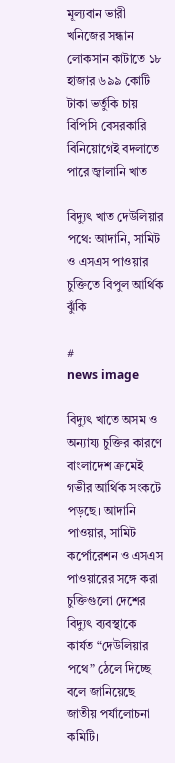মূল্যবান ভারী খনিজের সন্ধান লোকসান কাটাতে ১৮ হাজার ৬৯৯ কোটি টাকা ভর্তুকি চায় বিপিসি বেসরকারি বিনিয়োগেই বদলাতে পারে জ্বালানি খাত

বিদ্যুৎ খাত দেউলিয়ার পথে: আদানি, সামিট ও এসএস পাওয়ার চুক্তিতে বিপুল আর্থিক ঝুঁকি

#
news image

বিদ্যুৎ খাতে অসম ও অন্যায্য চুক্তির কারণে বাংলাদেশ ক্রমেই গভীর আর্থিক সংকটে পড়ছে। আদানি পাওয়ার, সামিট কর্পোরেশন ও এসএস পাওয়ারের সঙ্গে করা চুক্তিগুলো দেশের বিদ্যুৎ ব্যবস্থাকে কার্যত “দেউলিয়ার পথে” ঠেলে দিচ্ছে বলে জানিয়েছে জাতীয় পর্যালোচনা কমিটি।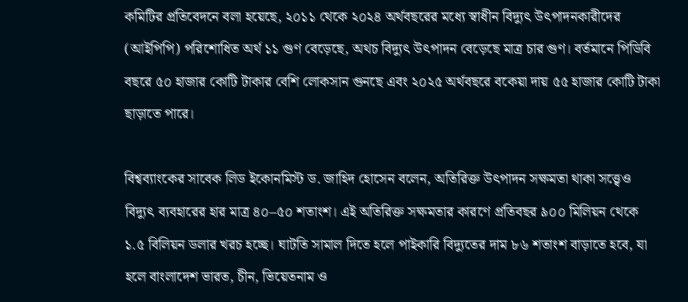কমিটির প্রতিবেদনে বলা হয়েছে, ২০১১ থেকে ২০২৪ অর্থবছরের মধ্যে স্বাধীন বিদ্যুৎ উৎপাদনকারীদের (আইপিপি) পরিশোধিত অর্থ ১১ গুণ বেড়েছে, অথচ বিদ্যুৎ উৎপাদন বেড়েছে মাত্র চার গুণ। বর্তমানে পিডিবি বছরে ৫০ হাজার কোটি টাকার বেশি লোকসান গুনছে এবং ২০২৫ অর্থবছরে বকেয়া দায় ৫৫ হাজার কোটি টাকা ছাড়াতে পারে।

বিশ্বব্যাংকের সাবেক লিড ইকোনমিস্ট ড. জাহিদ হোসেন বলেন, অতিরিক্ত উৎপাদন সক্ষমতা থাকা সত্ত্বেও বিদ্যুৎ ব্যবহারের হার মাত্র ৪০–৫০ শতাংশ। এই অতিরিক্ত সক্ষমতার কারণে প্রতিবছর ৯০০ মিলিয়ন থেকে ১.৫ বিলিয়ন ডলার খরচ হচ্ছে। ঘাটতি সামাল দিতে হলে পাইকারি বিদ্যুতের দাম ৮৬ শতাংশ বাড়াতে হবে, যা হলে বাংলাদেশ ভারত, চীন, ভিয়েতনাম ও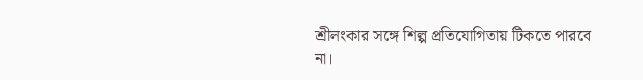শ্রীলংকার সঙ্গে শিল্প প্রতিযোগিতায় টিকতে পারবে না।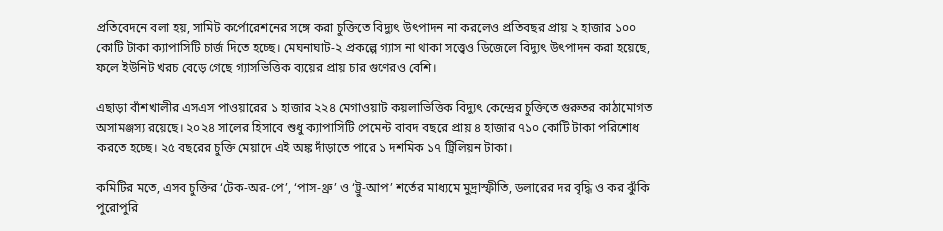প্রতিবেদনে বলা হয়, সামিট কর্পোরেশনের সঙ্গে করা চুক্তিতে বিদ্যুৎ উৎপাদন না করলেও প্রতিবছর প্রায় ২ হাজার ১০০ কোটি টাকা ক্যাপাসিটি চার্জ দিতে হচ্ছে। মেঘনাঘাট-২ প্রকল্পে গ্যাস না থাকা সত্ত্বেও ডিজেলে বিদ্যুৎ উৎপাদন করা হয়েছে, ফলে ইউনিট খরচ বেড়ে গেছে গ্যাসভিত্তিক ব্যয়ের প্রায় চার গুণেরও বেশি।

এছাড়া বাঁশখালীর এসএস পাওয়ারের ১ হাজার ২২৪ মেগাওয়াট কয়লাভিত্তিক বিদ্যুৎ কেন্দ্রের চুক্তিতে গুরুতর কাঠামোগত অসামঞ্জস্য রয়েছে। ২০২৪ সালের হিসাবে শুধু ক্যাপাসিটি পেমেন্ট বাবদ বছরে প্রায় ৪ হাজার ৭১০ কোটি টাকা পরিশোধ করতে হচ্ছে। ২৫ বছরের চুক্তি মেয়াদে এই অঙ্ক দাঁড়াতে পারে ১ দশমিক ১৭ ট্রিলিয়ন টাকা।

কমিটির মতে, এসব চুক্তির ‘টেক-অর-পে’, ‘পাস-থ্রু’ ও ‘ট্রু-আপ’ শর্তের মাধ্যমে মুদ্রাস্ফীতি, ডলারের দর বৃদ্ধি ও কর ঝুঁকি পুরোপুরি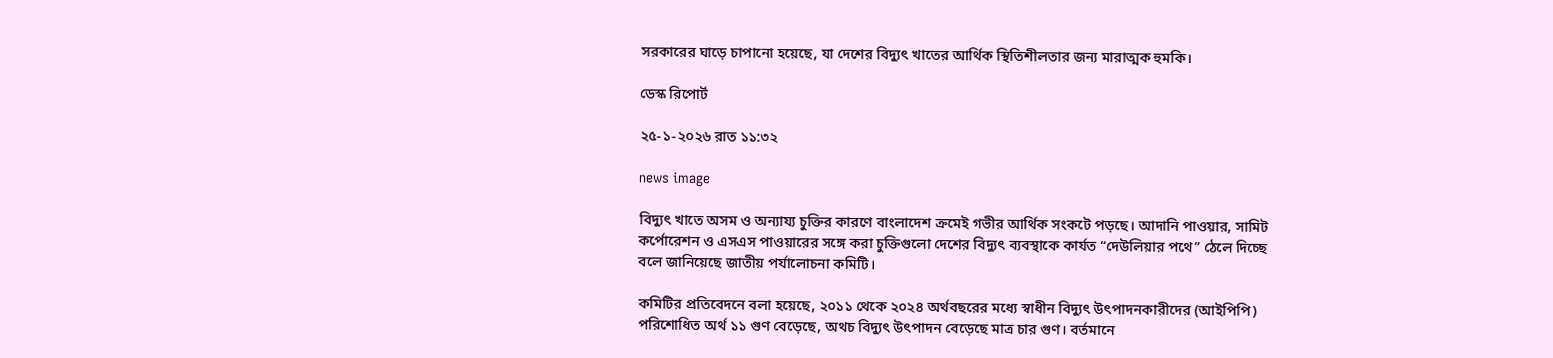সরকারের ঘাড়ে চাপানো হয়েছে, যা দেশের বিদ্যুৎ খাতের আর্থিক স্থিতিশীলতার জন্য মারাত্মক হুমকি।

ডেস্ক রিপোর্ট

২৫-১-২০২৬ রাত ১১:৩২

news image

বিদ্যুৎ খাতে অসম ও অন্যায্য চুক্তির কারণে বাংলাদেশ ক্রমেই গভীর আর্থিক সংকটে পড়ছে। আদানি পাওয়ার, সামিট কর্পোরেশন ও এসএস পাওয়ারের সঙ্গে করা চুক্তিগুলো দেশের বিদ্যুৎ ব্যবস্থাকে কার্যত “দেউলিয়ার পথে” ঠেলে দিচ্ছে বলে জানিয়েছে জাতীয় পর্যালোচনা কমিটি।

কমিটির প্রতিবেদনে বলা হয়েছে, ২০১১ থেকে ২০২৪ অর্থবছরের মধ্যে স্বাধীন বিদ্যুৎ উৎপাদনকারীদের (আইপিপি) পরিশোধিত অর্থ ১১ গুণ বেড়েছে, অথচ বিদ্যুৎ উৎপাদন বেড়েছে মাত্র চার গুণ। বর্তমানে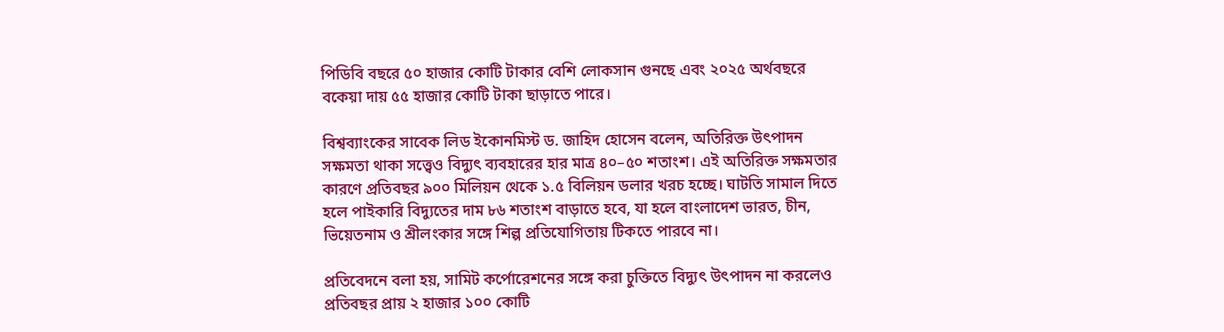পিডিবি বছরে ৫০ হাজার কোটি টাকার বেশি লোকসান গুনছে এবং ২০২৫ অর্থবছরে বকেয়া দায় ৫৫ হাজার কোটি টাকা ছাড়াতে পারে।

বিশ্বব্যাংকের সাবেক লিড ইকোনমিস্ট ড. জাহিদ হোসেন বলেন, অতিরিক্ত উৎপাদন সক্ষমতা থাকা সত্ত্বেও বিদ্যুৎ ব্যবহারের হার মাত্র ৪০–৫০ শতাংশ। এই অতিরিক্ত সক্ষমতার কারণে প্রতিবছর ৯০০ মিলিয়ন থেকে ১.৫ বিলিয়ন ডলার খরচ হচ্ছে। ঘাটতি সামাল দিতে হলে পাইকারি বিদ্যুতের দাম ৮৬ শতাংশ বাড়াতে হবে, যা হলে বাংলাদেশ ভারত, চীন, ভিয়েতনাম ও শ্রীলংকার সঙ্গে শিল্প প্রতিযোগিতায় টিকতে পারবে না।

প্রতিবেদনে বলা হয়, সামিট কর্পোরেশনের সঙ্গে করা চুক্তিতে বিদ্যুৎ উৎপাদন না করলেও প্রতিবছর প্রায় ২ হাজার ১০০ কোটি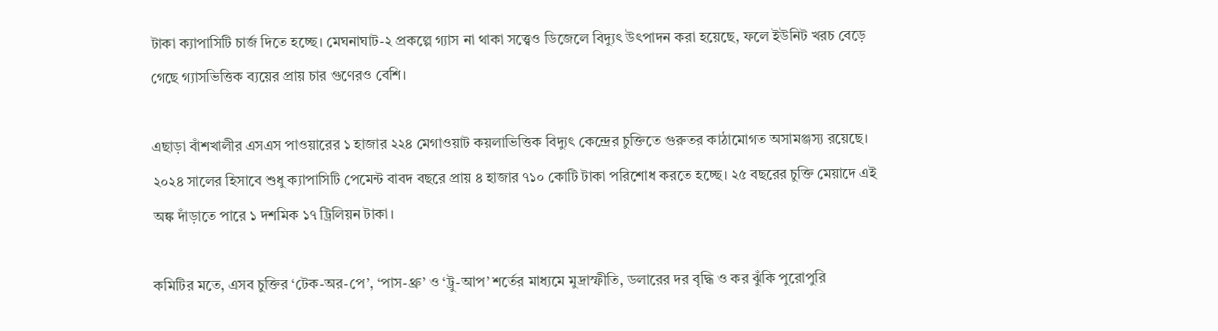টাকা ক্যাপাসিটি চার্জ দিতে হচ্ছে। মেঘনাঘাট-২ প্রকল্পে গ্যাস না থাকা সত্ত্বেও ডিজেলে বিদ্যুৎ উৎপাদন করা হয়েছে, ফলে ইউনিট খরচ বেড়ে গেছে গ্যাসভিত্তিক ব্যয়ের প্রায় চার গুণেরও বেশি।

এছাড়া বাঁশখালীর এসএস পাওয়ারের ১ হাজার ২২৪ মেগাওয়াট কয়লাভিত্তিক বিদ্যুৎ কেন্দ্রের চুক্তিতে গুরুতর কাঠামোগত অসামঞ্জস্য রয়েছে। ২০২৪ সালের হিসাবে শুধু ক্যাপাসিটি পেমেন্ট বাবদ বছরে প্রায় ৪ হাজার ৭১০ কোটি টাকা পরিশোধ করতে হচ্ছে। ২৫ বছরের চুক্তি মেয়াদে এই অঙ্ক দাঁড়াতে পারে ১ দশমিক ১৭ ট্রিলিয়ন টাকা।

কমিটির মতে, এসব চুক্তির ‘টেক-অর-পে’, ‘পাস-থ্রু’ ও ‘ট্রু-আপ’ শর্তের মাধ্যমে মুদ্রাস্ফীতি, ডলারের দর বৃদ্ধি ও কর ঝুঁকি পুরোপুরি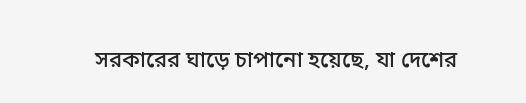সরকারের ঘাড়ে চাপানো হয়েছে, যা দেশের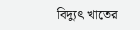বিদ্যুৎ খাতের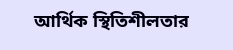আর্থিক স্থিতিশীলতার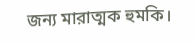জন্য মারাত্মক হুমকি।